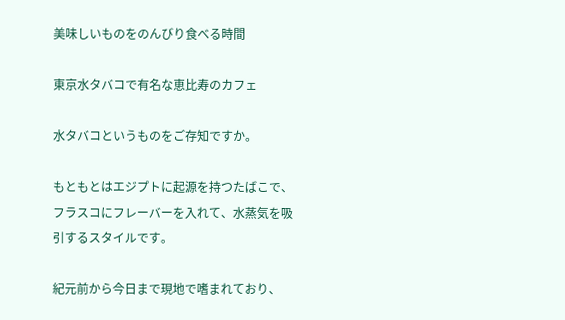美味しいものをのんびり食べる時間

東京水タバコで有名な恵比寿のカフェ

水タバコというものをご存知ですか。

もともとはエジプトに起源を持つたばこで、フラスコにフレーバーを入れて、水蒸気を吸引するスタイルです。

紀元前から今日まで現地で嗜まれており、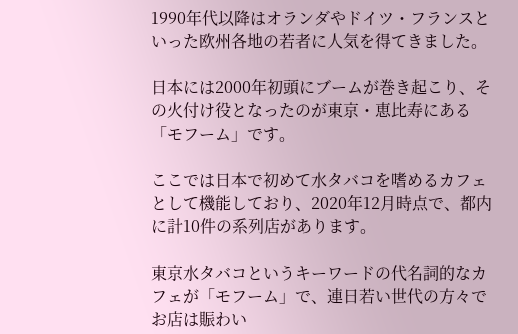1990年代以降はオランダやドイツ・フランスといった欧州各地の若者に人気を得てきました。

日本には2000年初頭にブームが巻き起こり、その火付け役となったのが東京・恵比寿にある「モフーム」です。

ここでは日本で初めて水タバコを嗜めるカフェとして機能しており、2020年12月時点で、都内に計10件の系列店があります。

東京水タバコというキーワードの代名詞的なカフェが「モフーム」で、連日若い世代の方々でお店は賑わい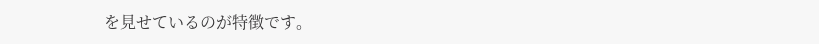を見せているのが特徴です。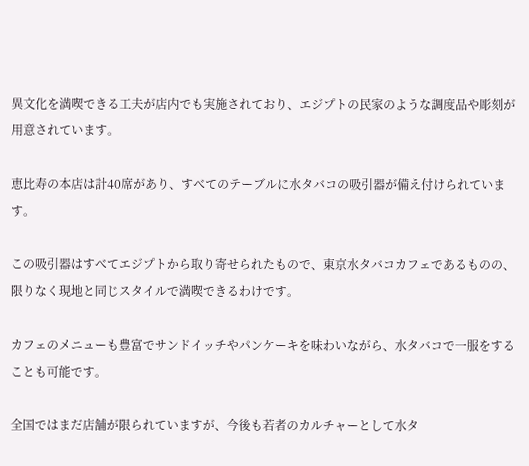異文化を満喫できる工夫が店内でも実施されており、エジプトの民家のような調度品や彫刻が用意されています。

恵比寿の本店は計40席があり、すべてのテーブルに水タバコの吸引器が備え付けられています。

この吸引器はすべてエジプトから取り寄せられたもので、東京水タバコカフェであるものの、限りなく現地と同じスタイルで満喫できるわけです。

カフェのメニューも豊富でサンドイッチやパンケーキを味わいながら、水タバコで一服をすることも可能です。

全国ではまだ店舗が限られていますが、今後も若者のカルチャーとして水タ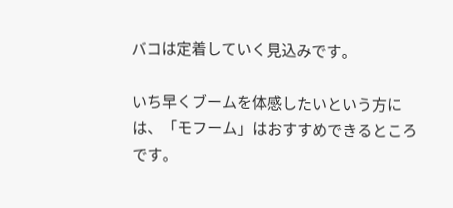バコは定着していく見込みです。

いち早くブームを体感したいという方には、「モフーム」はおすすめできるところです。